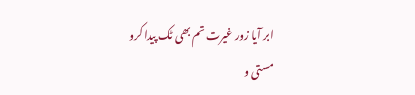ابر آیا زور غیرت تم بھی ٹک پیدا کرو
مستی و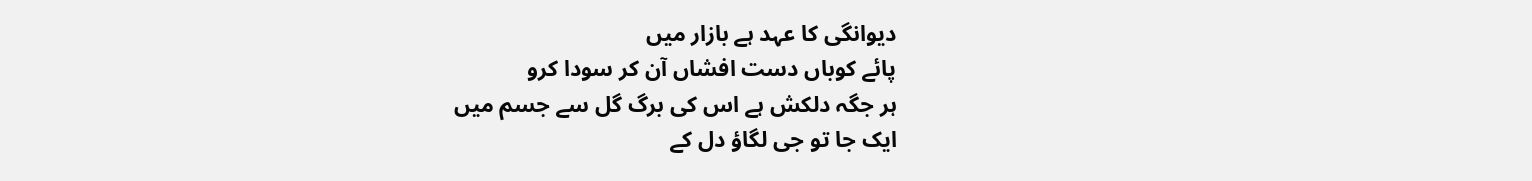دیوانگی کا عہد ہے بازار میں
پائے کوباں دست افشاں آن کر سودا کرو
ہر جگہ دلکش ہے اس کی برگ گل سے جسم میں
ایک جا تو جی لگاؤ دل کے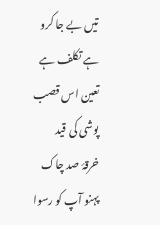تیں بے جا کرو
ہے تکلف ہے تعین اس قصب پوشی کی قید
خرقۂ صد چاک پہنو آپ کو رسوا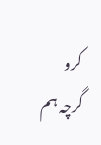کرو
گرچہ ہم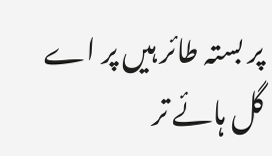پر بستہ طائر ہیں پر اے گل ہائے تر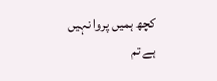کچھ ہمیں پروا نہیں ہے تم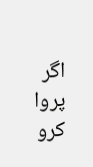اگر پروا کرو